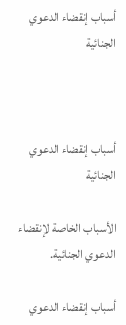أسباب إنقضاء الدعوي الجنائية



أسباب إنقضاء الدعوي الجنائية

الأسباب الخاصة لإنقضاء الدعوي الجنائية.

أسباب إنقضاء الدعوي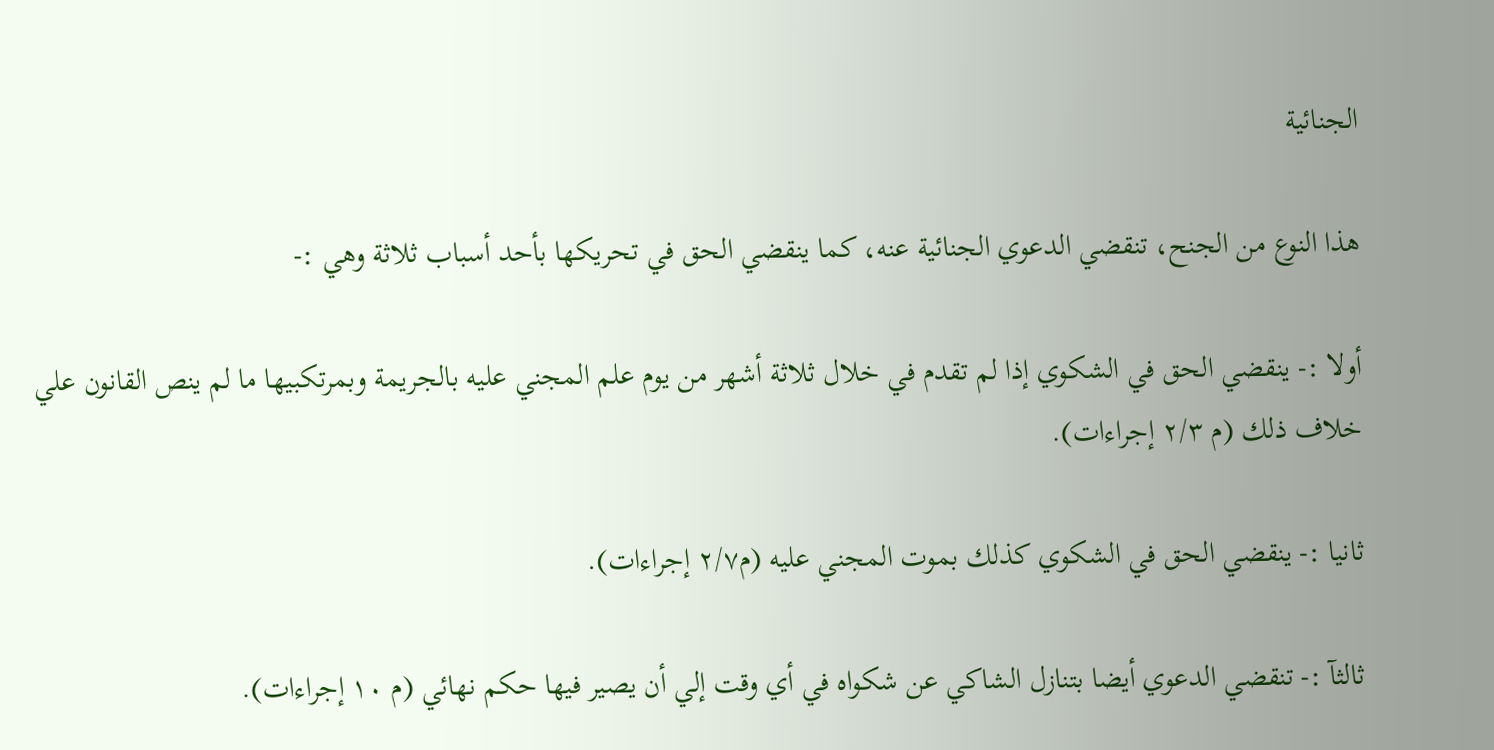الجنائية

هذا النوع من الجنح، تنقضي الدعوي الجنائية عنه، كما ينقضي الحق في تحريكها بأحد أسباب ثلاثة وهي :-

أولا :- ينقضي الحق في الشكوي إذا لم تقدم في خلال ثلاثة أشهر من يوم علم المجني عليه بالجريمة وبمرتكبيها ما لم ينص القانون علي خلاف ذلك (م ٢/٣ إجراءات).

ثانيا :- ينقضي الحق في الشكوي كذلك بموت المجني عليه (م٢/٧ إجراءات).

ثالثآ :- تنقضي الدعوي أيضا بتنازل الشاكي عن شكواه في أي وقت إلي أن يصير فيها حكم نهائي (م ١٠ إجراءات).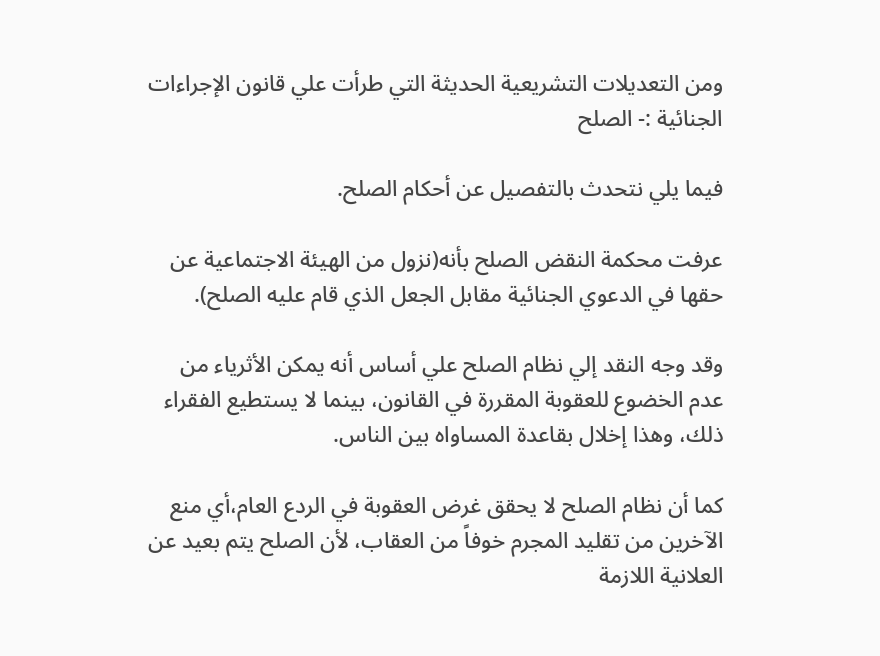ومن التعديلات التشريعية الحديثة التي طرأت علي قانون الإجراءات الجنائية :- الصلح

فيما يلي نتحدث بالتفصيل عن أحكام الصلح.

عرفت محكمة النقض الصلح بأنه(نزول من الهيئة الاجتماعية عن حقها في الدعوي الجنائية مقابل الجعل الذي قام عليه الصلح).

وقد وجه النقد إلي نظام الصلح علي أساس أنه يمكن الأثرياء من عدم الخضوع للعقوبة المقررة في القانون، بينما لا يستطيع الفقراء ذلك، وهذا إخلال بقاعدة المساواه بين الناس.

كما أن نظام الصلح لا يحقق غرض العقوبة في الردع العام،أي منع الآخرين من تقليد المجرم خوفاً من العقاب، لأن الصلح يتم بعيد عن العلانية اللازمة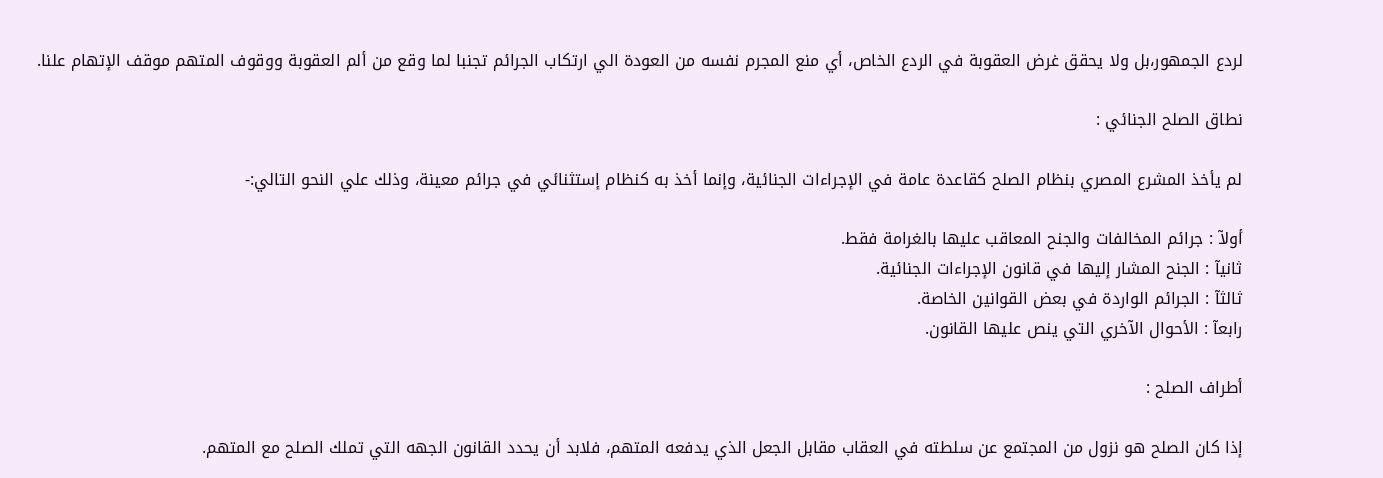لردع الجمهور،بل ولا يحقق غرض العقوبة في الردع الخاص، أي منع المجرم نفسه من العودة الي ارتكاب الجرائم تجنبا لما وقع من ألم العقوبة ووقوف المتهم موقف الإتهام علنا.

نطاق الصلح الجنائي :

لم يأخذ المشرع المصري بنظام الصلح كقاعدة عامة في الإجراءات الجنائية، وإنما أخذ به كنظام إستثنائي في جرائم معينة، وذلك علي النحو التالي:-

أولآ : جرائم المخالفات والجنح المعاقب عليها بالغرامة فقط.
ثانيآ : الجنح المشار إليها في قانون الإجراءات الجنائية.
ثالثآ : الجرائم الواردة في بعض القوانين الخاصة.
رابعآ : الأحوال الآخري التي ينص عليها القانون.

أطراف الصلح :

إذا كان الصلح هو نزول من المجتمع عن سلطته في العقاب مقابل الجعل الذي يدفعه المتهم، فلابد أن يحدد القانون الجهه التي تملك الصلح مع المتهم.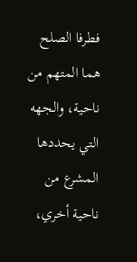فطرفا الصلح هما المتهم من ناحية، والجهه التي يحددها المشرع من ناحية أخري،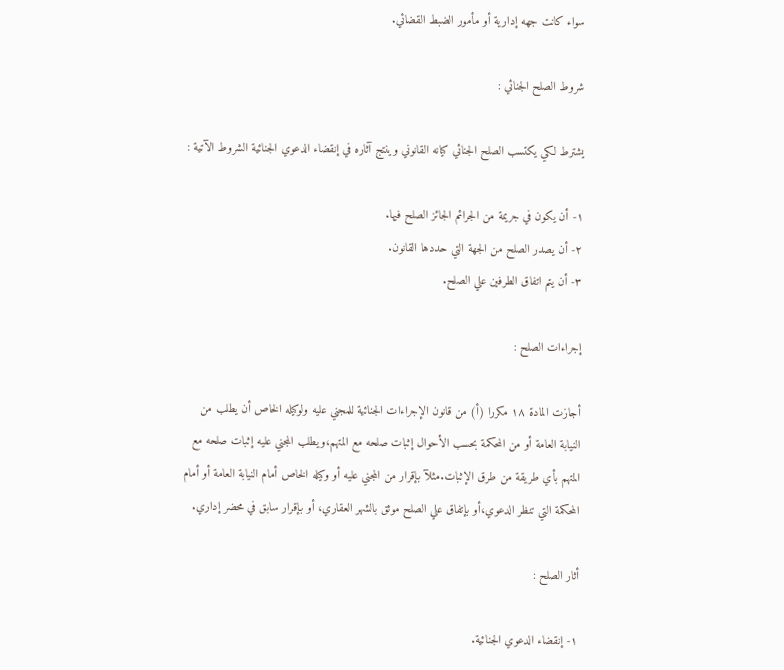سواء كانت جهه إدارية أو مأمور الضبط القضائي.

شروط الصلح الجنائي :

يشترط لكي يكتسب الصلح الجنائي كيانه القانوني وينتج آثاره في إنقضاء الدعوي الجنائية الشروط الآتية :

١- أن يكون في جريمة من الجرائم الجائز الصلح فيها.
٢- أن يصدر الصلح من الجهة التي حددها القانون.
٣- أن يتم اتفاق الطرفين علي الصلح.

إجراءات الصلح :

أجازت المادة ١٨ مكررا (أ) من قانون الإجراءات الجنائية للمجني عليه ولوكيله الخاص أن يطلب من النيابة العامة أو من المحكمة بحسب الأحوال إثبات صلحه مع المتهم،ويطلب المجني عليه إثبات صلحه مع المتهم بأي طريقة من طرق الإثبات.مثلآ بإقرار من المجني عليه أو وكيله الخاص أمام النيابة العامة أو أمام المحكمة التي تنظر الدعوي،أو بإتفاق علي الصلح موثق بالشهر العقاري، أو بإقرار سابق في محضر إداري.

أثار الصلح :

١- إنقضاء الدعوي الجنائية.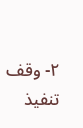٢- وقف تنفيذ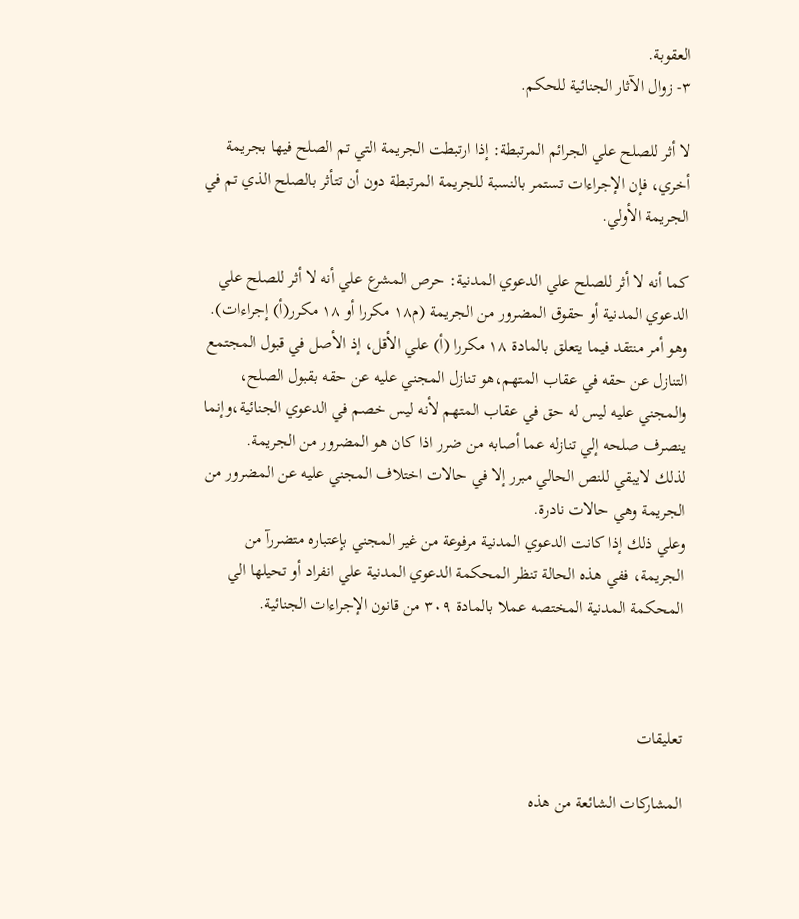العقوبة.
٣- زوال الآثار الجنائية للحكم.

لا أثر للصلح علي الجرائم المرتبطة: إذا ارتبطت الجريمة التي تم الصلح فيها بجريمة أخري، فإن الإجراءات تستمر بالنسبة للجريمة المرتبطة دون أن تتأثر بالصلح الذي تم في الجريمة الأولي.

كما أنه لا أثر للصلح علي الدعوي المدنية: حرص المشرع علي أنه لا أثر للصلح علي الدعوي المدنية أو حقوق المضرور من الجريمة (م١٨ مكررا أو ١٨ مكرر(أ) إجراءات).
وهو أمر منتقد فيما يتعلق بالمادة ١٨ مكررا (أ) علي الأقل، إذ الأصل في قبول المجتمع التنازل عن حقه في عقاب المتهم،هو تنازل المجني عليه عن حقه بقبول الصلح، والمجني عليه ليس له حق في عقاب المتهم لأنه ليس خصم في الدعوي الجنائية،وإنما ينصرف صلحه إلي تنازله عما أصابه من ضرر اذا كان هو المضرور من الجريمة.
لذلك لايبقي للنص الحالي مبرر إلا في حالات اختلاف المجني عليه عن المضرور من الجريمة وهي حالات نادرة.
وعلي ذلك إذا كانت الدعوي المدنية مرفوعة من غير المجني بإعتباره متضررآ من الجريمة، ففي هذه الحالة تنظر المحكمة الدعوي المدنية علي انفراد أو تحيلها الي المحكمة المدنية المختصه عملا بالمادة ٣٠٩ من قانون الإجراءات الجنائية.



تعليقات

المشاركات الشائعة من هذه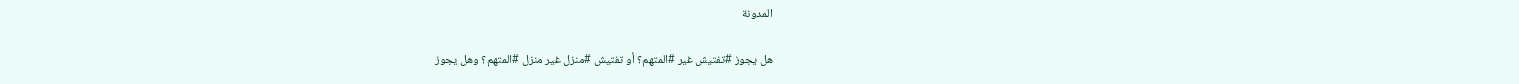المدونة

هل يجوز #تفتيش غير #المتهم؟ أو تفتيش #منزل غير منزل #المتهم؟ وهل يجوز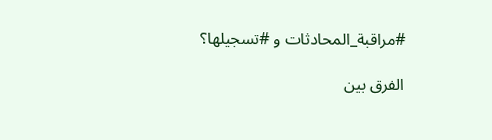#مراقبة_المحادثات و #تسجيلها؟

الفرق بين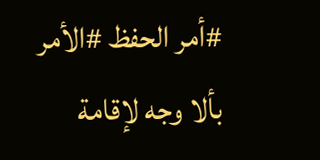#أمر الحفظ #الأمر بألا وجه لإقامة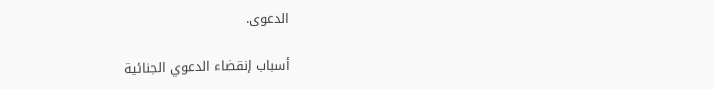الدعوى.

أسباب إنقضاء الدعوي الجنائية